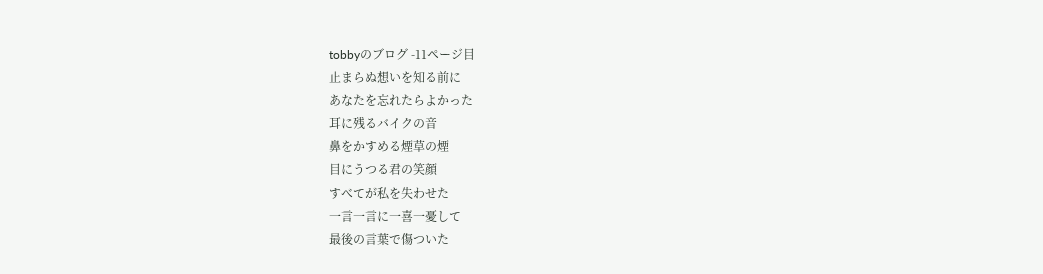tobbyのブログ -11ページ目
止まらぬ想いを知る前に
あなたを忘れたらよかった
耳に残るバイクの音
鼻をかすめる煙草の煙
目にうつる君の笑顔
すべてが私を失わせた
一言一言に一喜一憂して
最後の言葉で傷ついた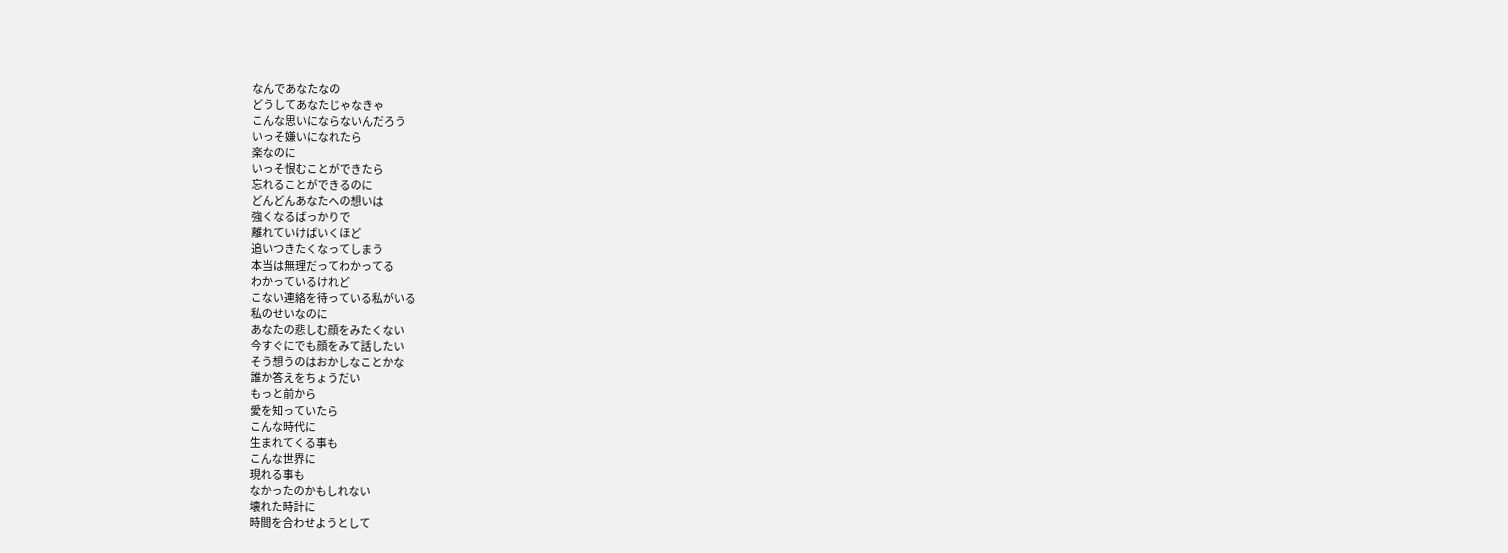なんであなたなの
どうしてあなたじゃなきゃ
こんな思いにならないんだろう
いっそ嫌いになれたら
楽なのに
いっそ恨むことができたら
忘れることができるのに
どんどんあなたへの想いは
強くなるばっかりで
離れていけばいくほど
追いつきたくなってしまう
本当は無理だってわかってる
わかっているけれど
こない連絡を待っている私がいる
私のせいなのに
あなたの悲しむ顔をみたくない
今すぐにでも顔をみて話したい
そう想うのはおかしなことかな
誰か答えをちょうだい
もっと前から
愛を知っていたら
こんな時代に
生まれてくる事も
こんな世界に
現れる事も
なかったのかもしれない
壊れた時計に
時間を合わせようとして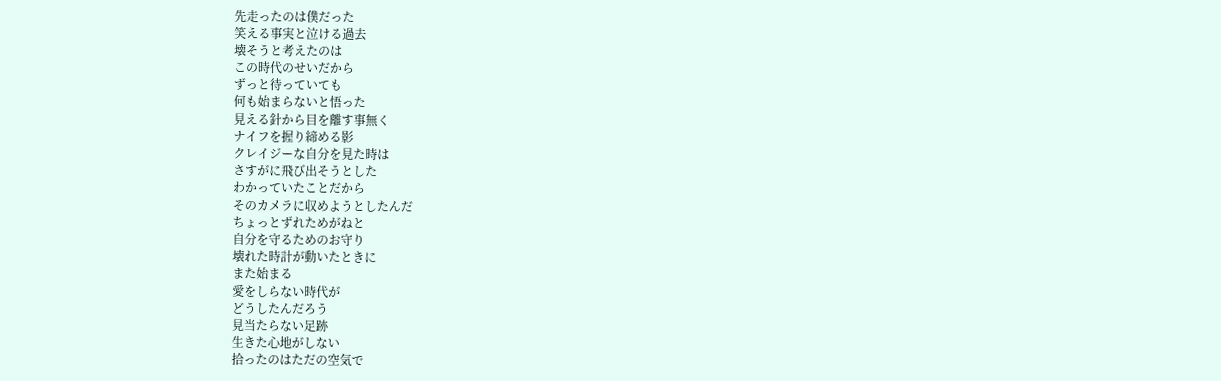先走ったのは僕だった
笑える事実と泣ける過去
壊そうと考えたのは
この時代のせいだから
ずっと待っていても
何も始まらないと悟った
見える針から目を離す事無く
ナイフを握り締める影
クレイジーな自分を見た時は
さすがに飛び出そうとした
わかっていたことだから
そのカメラに収めようとしたんだ
ちょっとずれためがねと
自分を守るためのお守り
壊れた時計が動いたときに
また始まる
愛をしらない時代が
どうしたんだろう
見当たらない足跡
生きた心地がしない
拾ったのはただの空気で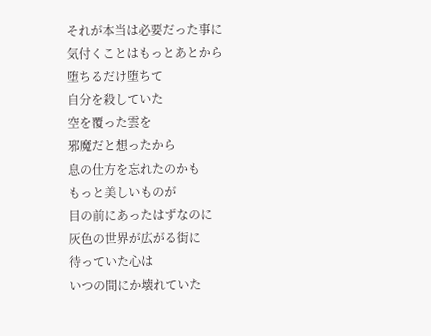それが本当は必要だった事に
気付くことはもっとあとから
堕ちるだけ堕ちて
自分を殺していた
空を覆った雲を
邪魔だと想ったから
息の仕方を忘れたのかも
もっと美しいものが
目の前にあったはずなのに
灰色の世界が広がる街に
待っていた心は
いつの間にか壊れていた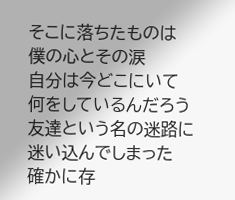そこに落ちたものは
僕の心とその涙
自分は今どこにいて
何をしているんだろう
友達という名の迷路に
迷い込んでしまった
確かに存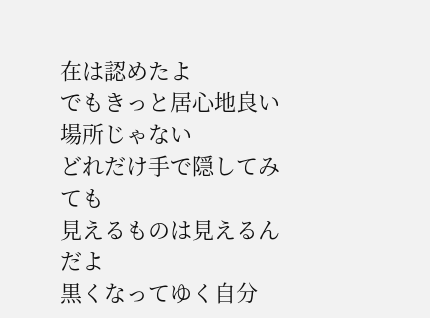在は認めたよ
でもきっと居心地良い場所じゃない
どれだけ手で隠してみても
見えるものは見えるんだよ
黒くなってゆく自分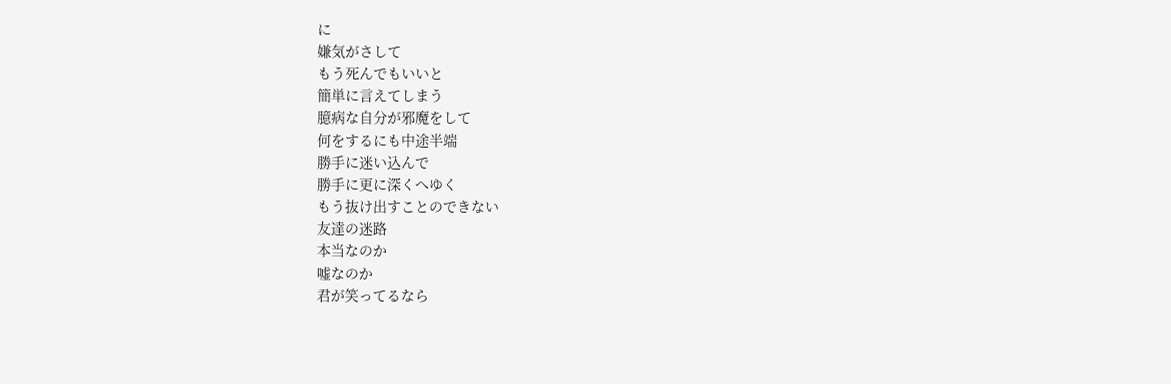に
嫌気がさして
もう死んでもいいと
簡単に言えてしまう
臆病な自分が邪魔をして
何をするにも中途半端
勝手に迷い込んで
勝手に更に深くへゆく
もう抜け出すことのできない
友達の迷路
本当なのか
嘘なのか
君が笑ってるなら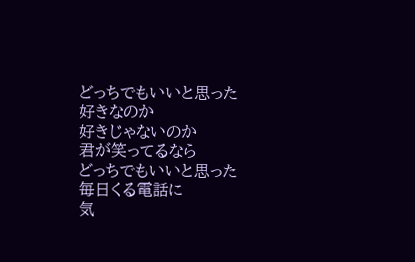どっちでもいいと思った
好きなのか
好きじゃないのか
君が笑ってるなら
どっちでもいいと思った
毎日くる電話に
気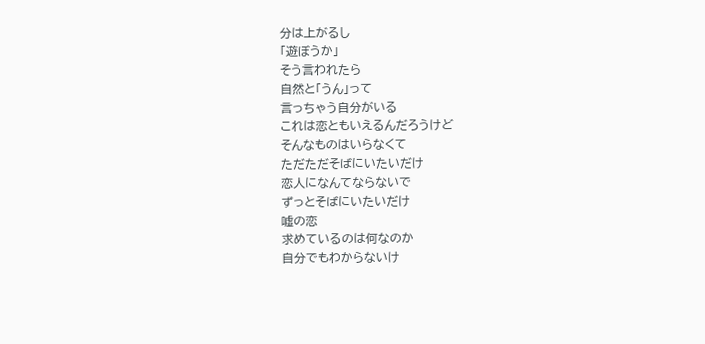分は上がるし
「遊ぼうか」
そう言われたら
自然と「うん」って
言っちゃう自分がいる
これは恋ともいえるんだろうけど
そんなものはいらなくて
ただただそばにいたいだけ
恋人になんてならないで
ずっとそばにいたいだけ
嘘の恋
求めているのは何なのか
自分でもわからないけ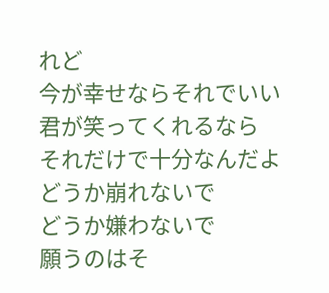れど
今が幸せならそれでいい
君が笑ってくれるなら
それだけで十分なんだよ
どうか崩れないで
どうか嫌わないで
願うのはそ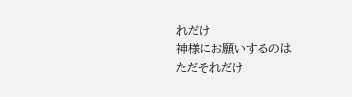れだけ
神様にお願いするのは
ただそれだけ